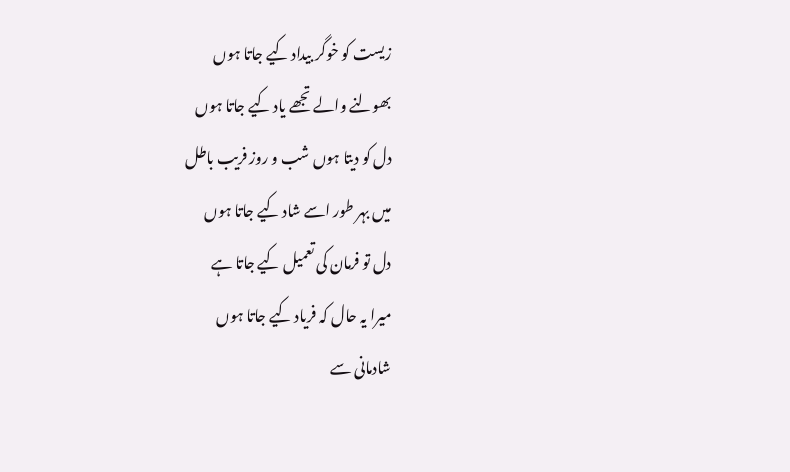زیست کو خوگر بیداد کیے جاتا ہوں
بھولنے والے تجھے یاد کیے جاتا ہوں
دل کو دیتا ہوں شب و روز فریب باطل
میں بہر طور اسے شاد کیے جاتا ہوں
دل تو فرمان کی تعمیل کیے جاتا ہے
میرا یہ حال کہ فریاد کیے جاتا ہوں
شادمانی سے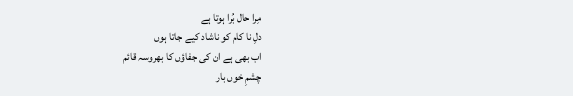مِرا حال بُرا ہوتا ہے
دلِ نا کام کو ناشاد کیے جاتا ہوں
اب بھی ہے ان کی جفاؤں کا بھروسہ قائم
چشمِ خوں بار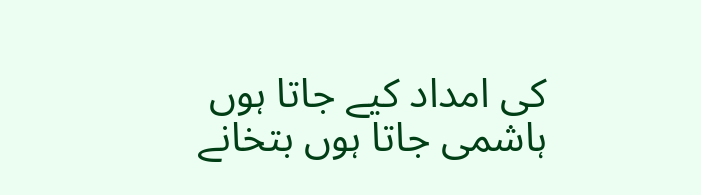کی امداد کیے جاتا ہوں
ہاشمی جاتا ہوں بتخانے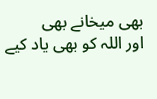بھی میخانے بھی
اور اللہ کو بھی یاد کیے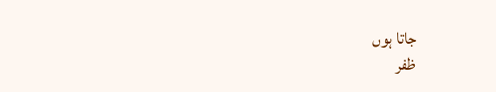جاتا ہوں
ظفر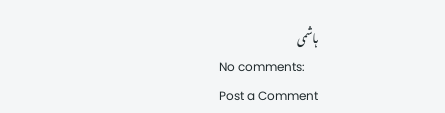ہاشمی
No comments:
Post a Comment